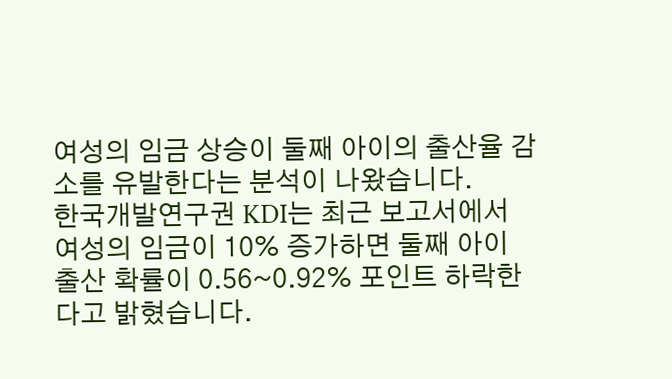여성의 임금 상승이 둘째 아이의 출산율 감소를 유발한다는 분석이 나왔습니다.
한국개발연구권 KDI는 최근 보고서에서 여성의 임금이 10% 증가하면 둘째 아이 출산 확률이 0.56~0.92% 포인트 하락한다고 밝혔습니다.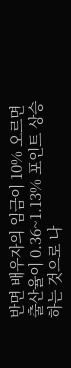반면 배우자의 임금이 10% 오르면 출산율이 0.36~1.13% 포인트 상승하는 것으로 나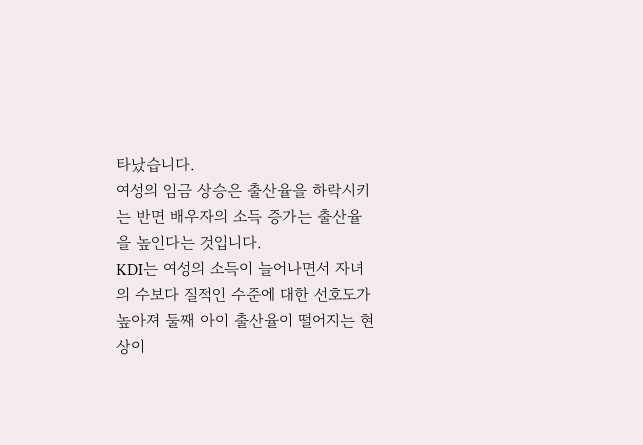타났습니다.
여성의 임금 상승은 출산율을 하락시키는 반면 배우자의 소득 증가는 출산율을 높인다는 것입니다.
KDI는 여성의 소득이 늘어나면서 자녀의 수보다 질적인 수준에 대한 선호도가 높아져 둘째 아이 출산율이 떨어지는 현상이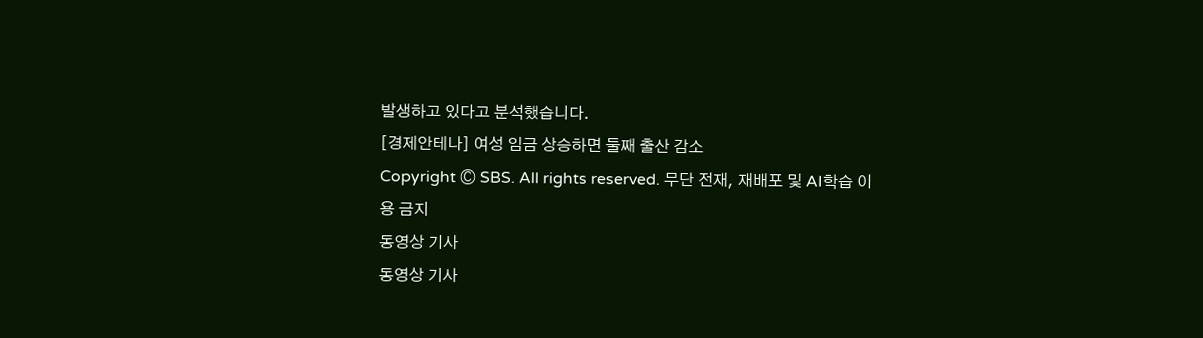발생하고 있다고 분석했습니다.
[경제안테나] 여성 임금 상승하면 둘째 출산 감소
Copyright Ⓒ SBS. All rights reserved. 무단 전재, 재배포 및 AI학습 이용 금지
동영상 기사
동영상 기사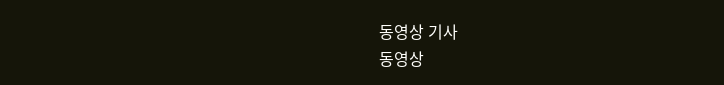동영상 기사
동영상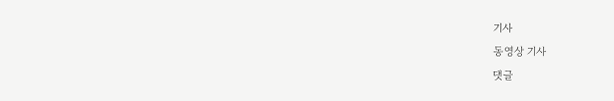기사
동영상 기사
댓글